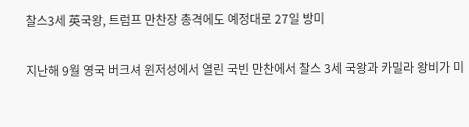찰스3세 英국왕, 트럼프 만찬장 총격에도 예정대로 27일 방미

지난해 9월 영국 버크셔 윈저성에서 열린 국빈 만찬에서 찰스 3세 국왕과 카밀라 왕비가 미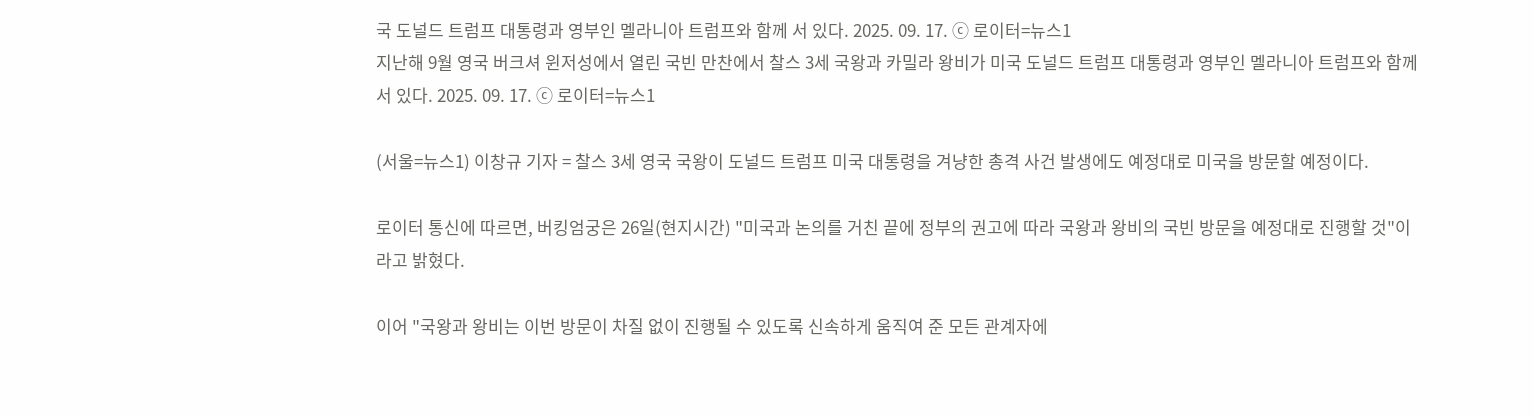국 도널드 트럼프 대통령과 영부인 멜라니아 트럼프와 함께 서 있다. 2025. 09. 17. ⓒ 로이터=뉴스1
지난해 9월 영국 버크셔 윈저성에서 열린 국빈 만찬에서 찰스 3세 국왕과 카밀라 왕비가 미국 도널드 트럼프 대통령과 영부인 멜라니아 트럼프와 함께 서 있다. 2025. 09. 17. ⓒ 로이터=뉴스1

(서울=뉴스1) 이창규 기자 = 찰스 3세 영국 국왕이 도널드 트럼프 미국 대통령을 겨냥한 총격 사건 발생에도 예정대로 미국을 방문할 예정이다.

로이터 통신에 따르면, 버킹엄궁은 26일(현지시간) "미국과 논의를 거친 끝에 정부의 권고에 따라 국왕과 왕비의 국빈 방문을 예정대로 진행할 것"이라고 밝혔다.

이어 "국왕과 왕비는 이번 방문이 차질 없이 진행될 수 있도록 신속하게 움직여 준 모든 관계자에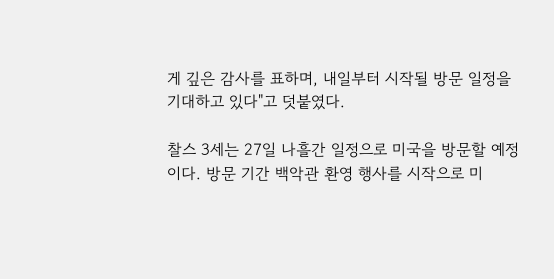게 깊은 감사를 표하며, 내일부터 시작될 방문 일정을 기대하고 있다"고 덧붙였다.

찰스 3세는 27일 나흘간 일정으로 미국을 방문할 예정이다. 방문 기간 백악관 환영 행사를 시작으로 미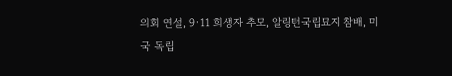의회 연설, 9·11 희생자 추모, 알링턴국립묘지 참배, 미국 독립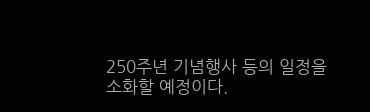250주년 기념행사 등의 일정을 소화할 예정이다.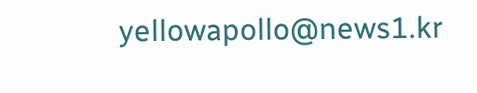yellowapollo@news1.kr